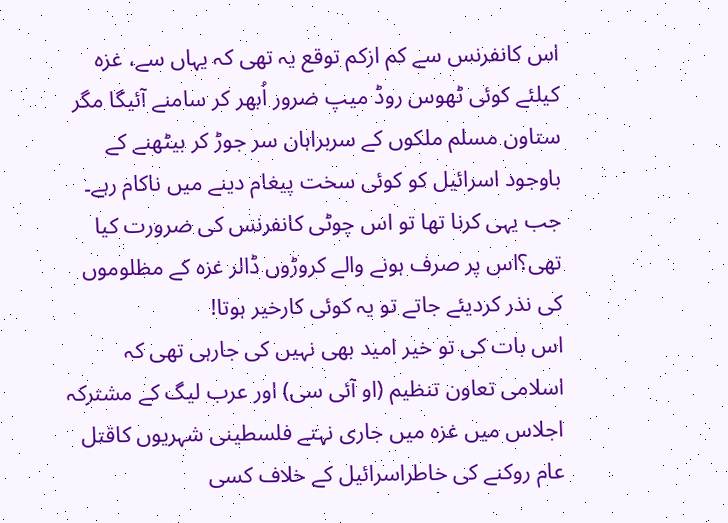اس کانفرنس سے کم ازکم توقع یہ تھی کہ یہاں سے، غزہ کیلئے کوئی ٹھوس روڈ میپ ضرور اُبھر کر سامنے آئیگا مگر ستاون مسلم ملکوں کے سربراہان سر جوڑ کر بیٹھنے کے باوجود اسرائیل کو کوئی سخت پیغام دینے میں ناکام رہے۔ جب یہی کرنا تھا تو اس چوٹی کانفرنس کی ضرورت کیا تھی؟اس پر صرف ہونے والے کروڑوں ڈالر غزہ کے مظلوموں کی نذر کردیئے جاتے تو یہ کوئی کارخیر ہوتا!
اس بات کی تو خیر امید بھی نہیں کی جارہی تھی کہ اسلامی تعاون تنظیم (او آئی سی) اور عرب لیگ کے مشترکہ اجلاس میں غزہ میں جاری نہتے فلسطینی شہریوں کاقتل عام روکنے کی خاطراسرائیل کے خلاف کسی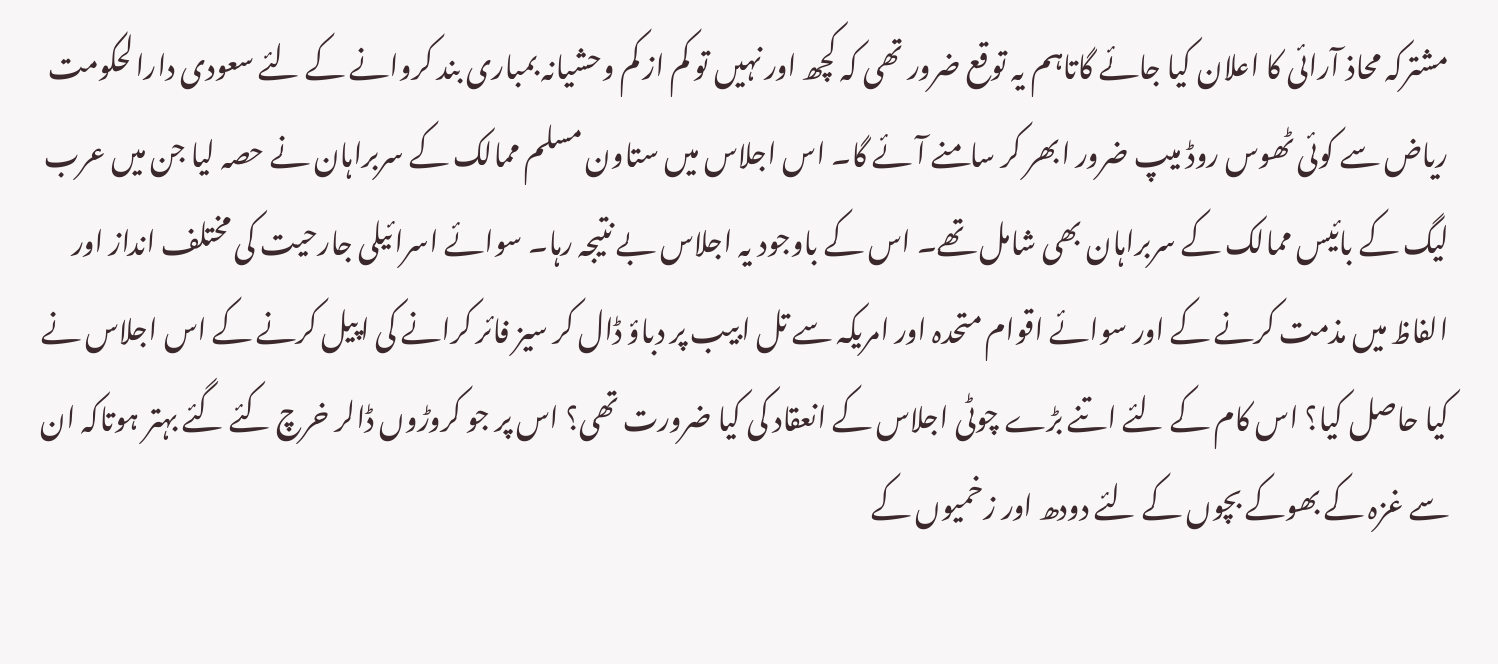مشترکہ محاذ آرائی کا اعلان کیا جائے گاتاہم یہ توقع ضرور تھی کہ کچھ اور نہیں تو کم از کم وحشیانہ بمباری بند کروانے کے لئے سعودی دارالحکومت ریاض سے کوئی ٹھوس روڈ میپ ضرور ابھر کر سامنے آئے گا۔ اس اجلاس میں ستاون مسلم ممالک کے سربراہان نے حصہ لیا جن میں عرب لیگ کے بائیس ممالک کے سربراہان بھی شامل تھے۔ اس کے باوجود یہ اجلاس بے نتیجہ رہا۔ سوائے اسرائیلی جارحیت کی مختلف انداز اور الفاظ میں مذمت کرنے کے اور سوائے اقوام متحدہ اور امریکہ سے تل ابیب پر دباؤ ڈال کر سیز فائر کرانے کی اپیل کرنے کے اس اجلاس نے کیا حاصل کیا؟ اس کام کے لئے اتنے بڑے چوٹی اجلاس کے انعقاد کی کیا ضرورت تھی؟ اس پر جو کروڑوں ڈالر خرچ کئے گئے بہتر ہوتاکہ ان سے غزہ کے بھوکے بچوں کے لئے دودھ اور زخمیوں کے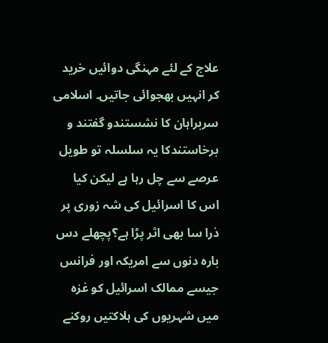علاج کے لئے مہنگی دوائیں خرید کر انہیں بھجوائی جاتیں۔ اسلامی سربراہان کا نشستندو گفتند و برخاستندکا یہ سلسلہ تو طویل عرصے سے چل رہا ہے لیکن کیا اس کا اسرائیل کی شہ زوری پر ذرا سا بھی اثر پڑا ہے؟پچھلے دس بارہ دنوں سے امریکہ اور فرانس جیسے ممالک اسرائیل کو غزہ میں شہریوں کی ہلاکتیں روکنے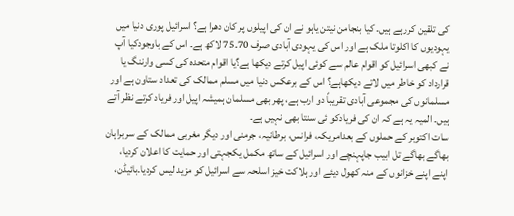کی تلقین کررہے ہیں۔ کیا بنجامن نیتن یاہو نے ان کی اپیلوں پر کان دھرا ہے؟ اسرائیل پوری دنیا میں یہودیوں کا اکلوتا ملک ہے اور اس کی یہودی آبادی صرف 70۔75 لاکھ ہے۔ اس کے باوجودکیا آپ نے کبھی اسرائیل کو اقوام عالم سے کوئی اپیل کرتے دیکھا ہے؟یا اقوام متحدہ کی کسی وارننگ یا قرارداد کو خاطر میں لاتے دیکھاہے؟ اس کے برعکس دنیا میں مسلم ممالک کی تعداد ستاون ہے اور مسلمانوں کی مجموعی آبادی تقریباً دو ارب ہے، پھر بھی مسلمان ہمیشہ اپیل اور فریاد کرتے نظر آتے ہیں۔ المیہ یہ ہے کہ ان کی فریادکو ئی سنتا بھی نہیں ہے۔
سات اکتوبر کے حملوں کے بعدامریکہ، فرانس، برطانیہ، جرمنی اور دیگر مغربی ممالک کے سربراہان بھاگے بھاگے تل ابیب جاپہنچے اور اسرائیل کے ساتھ مکمل یکجہتی اور حمایت کا اعلان کردیا، اپنے اپنے خزانوں کے منہ کھول دیئے اور ہلاکت خیز اسلحہ سے اسرائیل کو مزید لیس کردیا۔بائیڈن،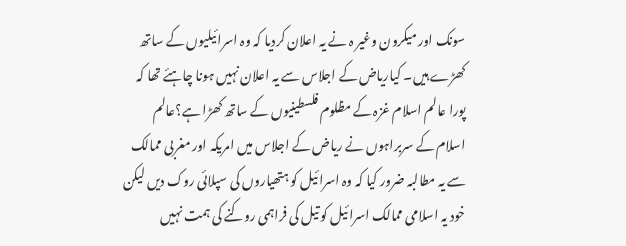سونک اور میکرون وغیر ہ نے یہ اعلان کردیا کہ وہ اسرائیلیوں کے ساتھ کھڑے ہیں۔ کیاریاض کے اجلاس سے یہ اعلان نہیں ہونا چاہئے تھا کہ پورا عالم اسلام غزہ کے مظلوم فلسطینیوں کے ساتھ کھڑا ہے؟عالم اسلام کے سربراہوں نے ریاض کے اجلاس میں امریکہ اور مغربی ممالک سے یہ مطالبہ ضرور کیا کہ وہ اسرائیل کو ہتھیاروں کی سپلائی روک دیں لیکن خود یہ اسلامی ممالک اسرائیل کو تیل کی فراہمی روکنے کی ہمت نہیں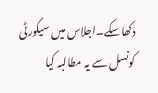دکھاسکے۔اجلاس میں سیکورٹی کونسل سے یہ مطالبہ کیا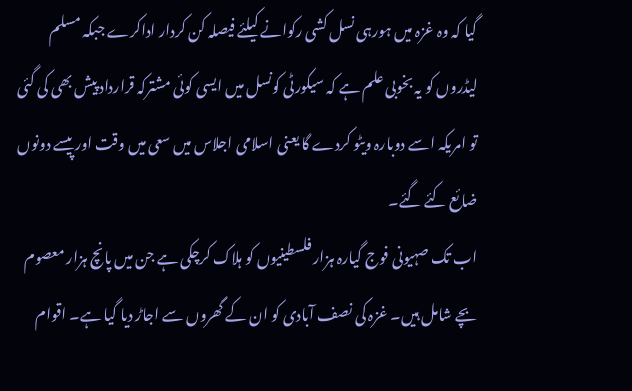گیا کہ وہ غزہ میں ہورہی نسل کشی رکوانے کیلئے فیصلہ کن کردار اداکرے جبکہ مسلم لیڈروں کو یہ بخوبی علم ہے کہ سیکورٹی کونسل میں ایسی کوئی مشترکہ قرارداد پیش بھی کی گئی تو امریکہ اسے دوبارہ ویٹو کردے گا یعنی اسلامی اجلاس میں سعی میں وقت اور پیسے دونوں ضائع کئے گئے۔
اب تک صہیونی فوج گیارہ ہزار فلسطینیوں کو ہلاک کرچکی ہے جن میں پانچ ہزار معصوم بچے شامل ہیں۔ غزہ کی نصف آبادی کو ان کے گھروں سے اجاڑ دیا گیا ہے۔ اقوام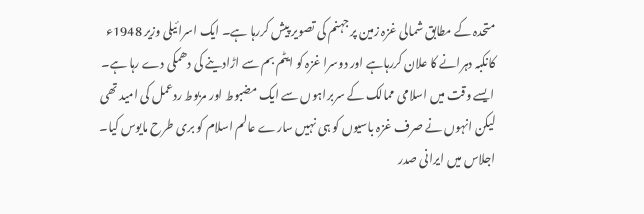متحدہ کے مطابق شمالی غزہ زمین پر جہنم کی تصویر پیش کررہا ہے۔ ایک اسرائیلی وزیر 1948ء کانکبہ دہرانے کا علان کررہاہے اور دوسرا غزہ کو ایٹم بم سے اڑادینے کی دھمکی دے رہا ہے۔ ایسے وقت میں اسلامی ممالک کے سربراہوں سے ایک مضبوط اور مربوط ردعمل کی امید تھی لیکن انہوں نے صرف غزہ باسیوں کو ہی نہیں سارے عالم اسلام کو بری طرح مایوس کیا۔
اجلاس میں ایرانی صدر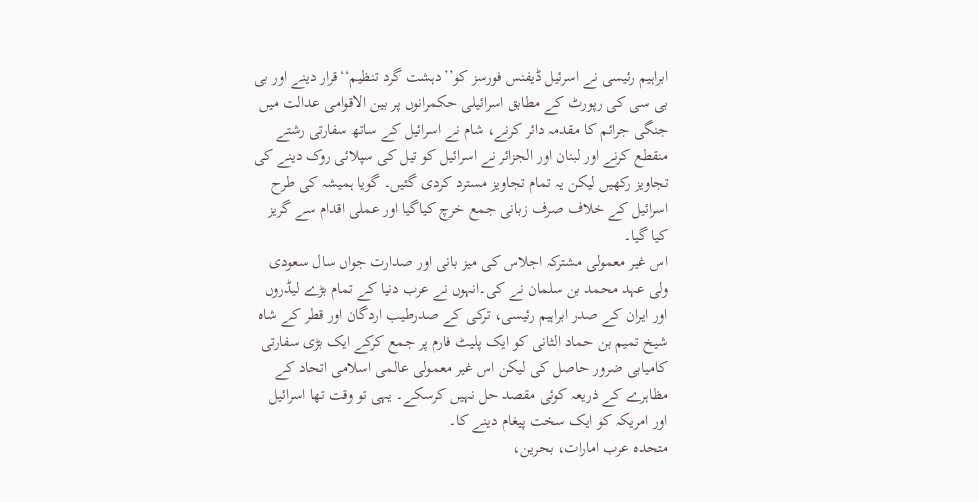ابراہیم رئیسی نے اسرئیل ڈیفنس فورسز کو’’دہشت گرد تنظیم‘‘قرار دینے اور بی بی سی کی رپورٹ کے مطابق اسرائیلی حکمرانوں پر بین الاقوامی عدالت میں جنگی جرائم کا مقدمہ دائر کرنے، شام نے اسرائیل کے ساتھ سفارتی رشتے منقطع کرنے اور لبنان اور الجزائر نے اسرائیل کو تیل کی سپلائی روک دینے کی تجاویز رکھیں لیکن یہ تمام تجاویز مسترد کردی گئیں۔ گویا ہمیشہ کی طرح اسرائیل کے خلاف صرف زبانی جمع خرچ کیاگیا اور عملی اقدام سے گریز کیا گیا۔
اس غیر معمولی مشترکہ اجلاس کی میز بانی اور صدارت جواں سال سعودی ولی عہد محمد بن سلمان نے کی۔انہوں نے عرب دنیا کے تمام بڑے لیڈروں اور ایران کے صدر ابراہیم رئیسی، ترکی کے صدرطیب اردگان اور قطر کے شاہ شیخ تمیم بن حماد الثانی کو ایک پلیٹ فارم پر جمع کرکے ایک بڑی سفارتی کامیابی ضرور حاصل کی لیکن اس غیر معمولی عالمی اسلامی اتحاد کے مظاہرے کے ذریعہ کوئی مقصد حل نہیں کرسکے۔ یہی تو وقت تھا اسرائیل اور امریکہ کو ایک سخت پیغام دینے کا۔
متحدہ عرب امارات، بحرین،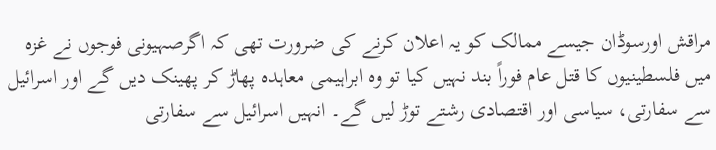مراقش اورسوڈان جیسے ممالک کو یہ اعلان کرنے کی ضرورت تھی کہ اگرصہیونی فوجوں نے غزہ میں فلسطینیوں کا قتل عام فوراً بند نہیں کیا تو وہ ابراہیمی معاہدہ پھاڑ کر پھینک دیں گے اور اسرائیل سے سفارتی، سیاسی اور اقتصادی رشتے توڑ لیں گے۔ انہیں اسرائیل سے سفارتی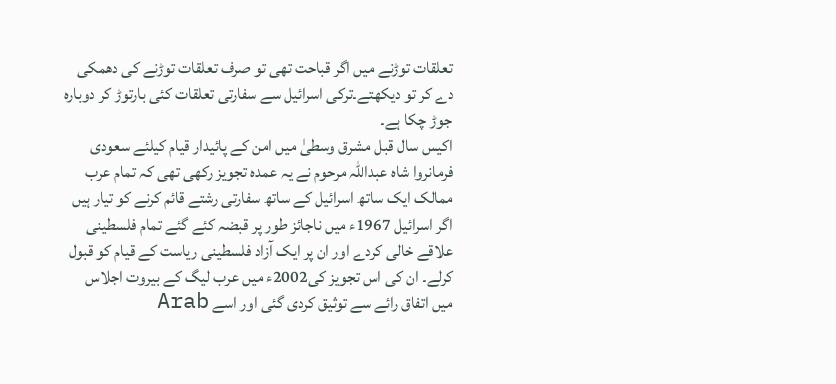تعلقات توڑنے میں اگر قباحت تھی تو صرف تعلقات توڑنے کی دھمکی دے کر تو دیکھتے۔ترکی اسرائیل سے سفارتی تعلقات کئی بارتوڑ کر دوبارہ جوڑ چکا ہے۔
اکیس سال قبل مشرق وسطیٰ میں امن کے پائیدار قیام کیلئے سعودی فرمانروا شاہ عبداللہ مرحوم نے یہ عمدہ تجویز رکھی تھی کہ تمام عرب ممالک ایک ساتھ اسرائیل کے ساتھ سفارتی رشتے قائم کرنے کو تیار ہیں اگر اسرائیل 1967ء میں ناجائز طور پر قبضہ کئے گئے تمام فلسطینی علاقے خالی کردے اور ان پر ایک آزاد فلسطینی ریاست کے قیام کو قبول کرلے۔ ان کی اس تجویز کی2002ء میں عرب لیگ کے بیروت اجلاس میں اتفاق رائے سے توثیق کردی گئی اور اسے Arab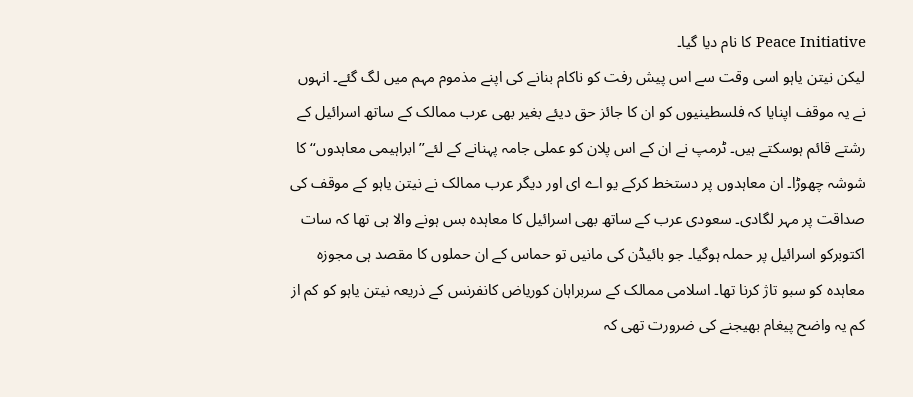Peace Initiative کا نام دیا گیا۔
لیکن نیتن یاہو اسی وقت سے اس پیش رفت کو ناکام بنانے کی اپنے مذموم مہم میں لگ گئے۔ انہوں نے یہ موقف اپنایا کہ فلسطینیوں کو ان کا جائز حق دیئے بغیر بھی عرب ممالک کے ساتھ اسرائیل کے رشتے قائم ہوسکتے ہیں۔ ٹرمپ نے ان کے اس پلان کو عملی جامہ پہنانے کے لئے’’ ابراہیمی معاہدوں‘‘ کا شوشہ چھوڑا۔ ان معاہدوں پر دستخط کرکے یو اے ای اور دیگر عرب ممالک نے نیتن یاہو کے موقف کی صداقت پر مہر لگادی۔ سعودی عرب کے ساتھ بھی اسرائیل کا معاہدہ بس ہونے والا ہی تھا کہ سات اکتوبرکو اسرائیل پر حملہ ہوگیا۔ جو بائیڈن کی مانیں تو حماس کے ان حملوں کا مقصد ہی مجوزہ معاہدہ کو سبو تاژ کرنا تھا۔ اسلامی ممالک کے سربراہان کوریاض کانفرنس کے ذریعہ نیتن یاہو کو کم از کم یہ واضح پیغام بھیجنے کی ضرورت تھی کہ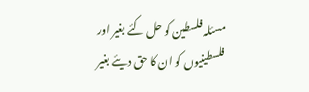مسئلہ فلسطین کو حل کئے بغیر اور فلسطینیوں کو ان کا حق دیئے بغیر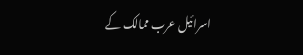اسرائیل عرب ممالک کے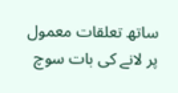ساتھ تعلقات معمول پر لانے کی بات سوچ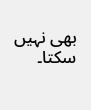بھی نہیں سکتا۔